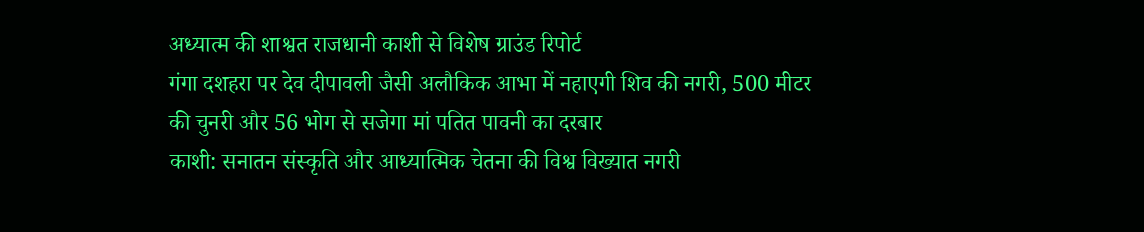अध्यात्म की शाश्वत राजधानी काशी से विशेष ग्राउंड रिपोर्ट
गंगा दशहरा पर देव दीपावली जैसी अलौकिक आभा में नहाएगी शिव की नगरी, 500 मीटर की चुनरी और 56 भोग से सजेगा मां पतित पावनी का दरबार
काशी: सनातन संस्कृति और आध्यात्मिक चेतना की विश्व विख्यात नगरी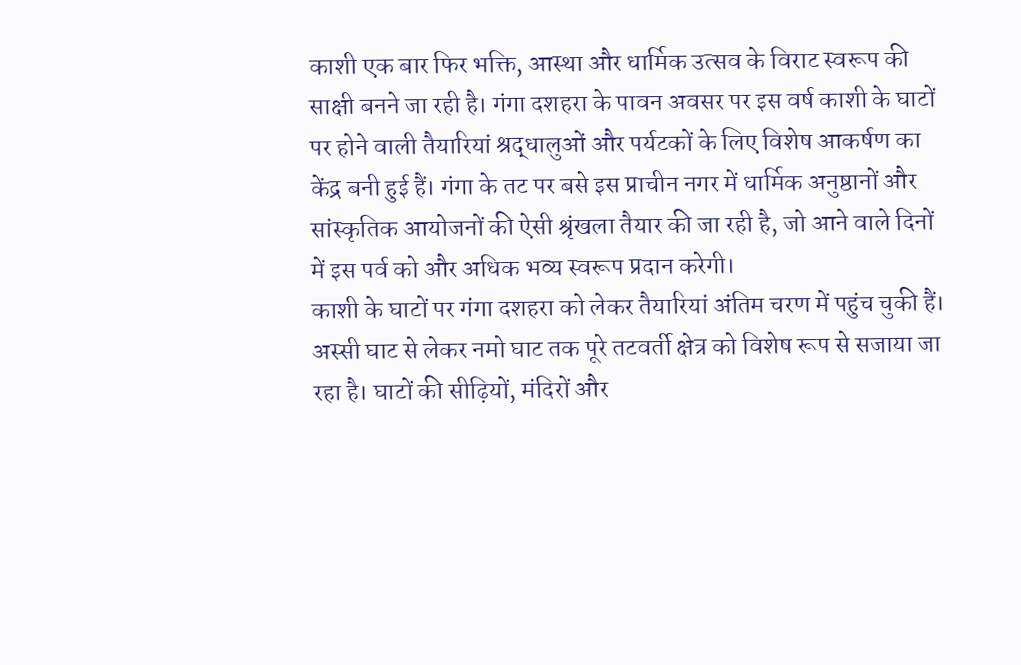काशी एक बार फिर भक्ति, आस्था और धार्मिक उत्सव के विराट स्वरूप की साक्षी बनने जा रही है। गंगा दशहरा के पावन अवसर पर इस वर्ष काशी के घाटों पर होने वाली तैयारियां श्रद्धालुओं और पर्यटकों के लिए विशेष आकर्षण का केंद्र बनी हुई हैं। गंगा के तट पर बसे इस प्राचीन नगर में धार्मिक अनुष्ठानों और सांस्कृतिक आयोजनों की ऐसी श्रृंखला तैयार की जा रही है, जो आने वाले दिनों में इस पर्व को और अधिक भव्य स्वरूप प्रदान करेगी।
काशी के घाटों पर गंगा दशहरा को लेकर तैयारियां अंतिम चरण में पहुंच चुकी हैं। अस्सी घाट से लेकर नमो घाट तक पूरे तटवर्ती क्षेत्र को विशेष रूप से सजाया जा रहा है। घाटों की सीढ़ियों, मंदिरों और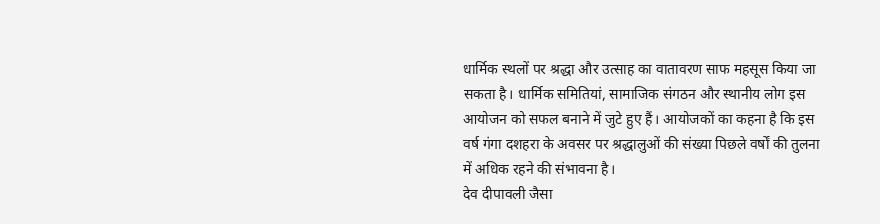धार्मिक स्थलों पर श्रद्धा और उत्साह का वातावरण साफ महसूस किया जा सकता है। धार्मिक समितियां, सामाजिक संगठन और स्थानीय लोग इस आयोजन को सफल बनाने में जुटे हुए हैं। आयोजकों का कहना है कि इस वर्ष गंगा दशहरा के अवसर पर श्रद्धालुओं की संख्या पिछले वर्षों की तुलना में अधिक रहने की संभावना है।
देव दीपावली जैसा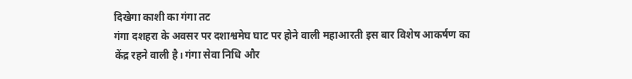दिखेगा काशी का गंगा तट
गंगा दशहरा के अवसर पर दशाश्वमेघ घाट पर होने वाली महाआरती इस बार विशेष आकर्षण का केंद्र रहने वाली है। गंगा सेवा निधि और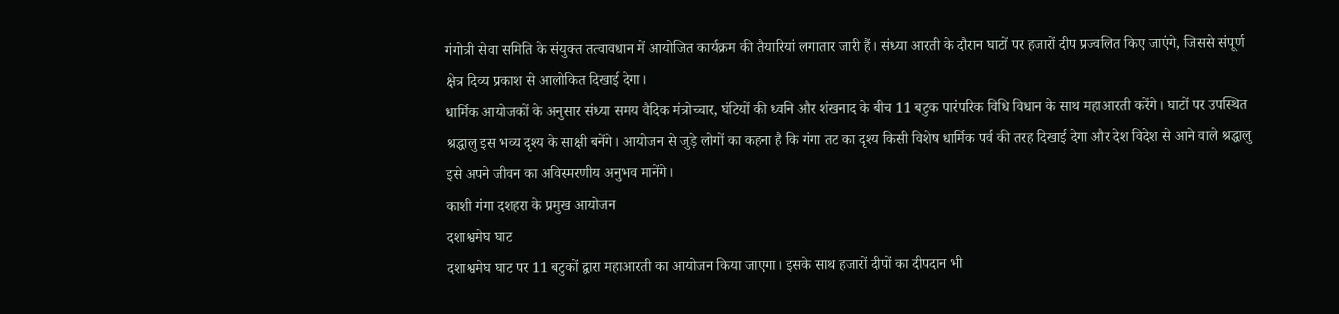गंगोत्री सेवा समिति के संयुक्त तत्वावधान में आयोजित कार्यक्रम की तैयारियां लगातार जारी हैं। संध्या आरती के दौरान घाटों पर हजारों दीप प्रज्वलित किए जाएंगे, जिससे संपूर्ण क्षेत्र दिव्य प्रकाश से आलोकित दिखाई देगा।
धार्मिक आयोजकों के अनुसार संध्या समय वैदिक मंत्रोच्चार, घंटियों की ध्वनि और शंखनाद के बीच 11 बटुक पारंपरिक विधि विधान के साथ महाआरती करेंगे। घाटों पर उपस्थित श्रद्धालु इस भव्य दृश्य के साक्षी बनेंगे। आयोजन से जुड़े लोगों का कहना है कि गंगा तट का दृश्य किसी विशेष धार्मिक पर्व की तरह दिखाई देगा और देश विदेश से आने वाले श्रद्धालु इसे अपने जीवन का अविस्मरणीय अनुभव मानेंगे।
काशी गंगा दशहरा के प्रमुख आयोजन
दशाश्वमेघ घाट
दशाश्वमेघ घाट पर 11 बटुकों द्वारा महाआरती का आयोजन किया जाएगा। इसके साथ हजारों दीपों का दीपदान भी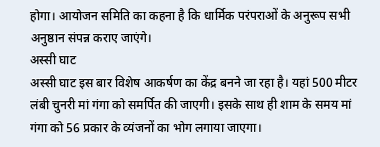होगा। आयोजन समिति का कहना है कि धार्मिक परंपराओं के अनुरूप सभी अनुष्ठान संपन्न कराए जाएंगे।
अस्सी घाट
अस्सी घाट इस बार विशेष आकर्षण का केंद्र बनने जा रहा है। यहां 500 मीटर लंबी चुनरी मां गंगा को समर्पित की जाएगी। इसके साथ ही शाम के समय मां गंगा को 56 प्रकार के व्यंजनों का भोग लगाया जाएगा।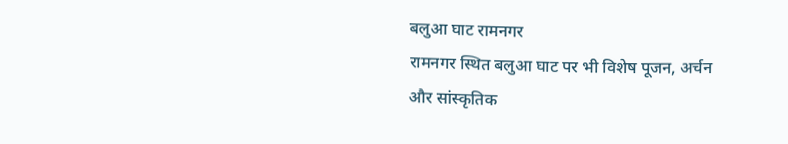बलुआ घाट रामनगर
रामनगर स्थित बलुआ घाट पर भी विशेष पूजन, अर्चन और सांस्कृतिक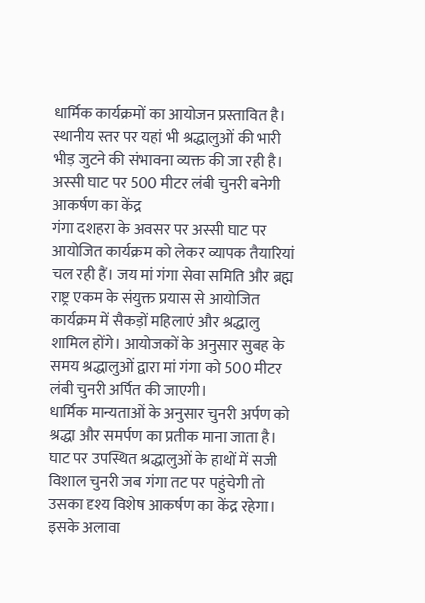धार्मिक कार्यक्रमों का आयोजन प्रस्तावित है। स्थानीय स्तर पर यहां भी श्रद्धालुओं की भारी भीड़ जुटने की संभावना व्यक्त की जा रही है।
अस्सी घाट पर 500 मीटर लंबी चुनरी बनेगी आकर्षण का केंद्र
गंगा दशहरा के अवसर पर अस्सी घाट पर आयोजित कार्यक्रम को लेकर व्यापक तैयारियां चल रही हैं। जय मां गंगा सेवा समिति और ब्रह्म राष्ट्र एकम के संयुक्त प्रयास से आयोजित कार्यक्रम में सैकड़ों महिलाएं और श्रद्धालु शामिल होंगे। आयोजकों के अनुसार सुबह के समय श्रद्धालुओं द्वारा मां गंगा को 500 मीटर लंबी चुनरी अर्पित की जाएगी।
धार्मिक मान्यताओं के अनुसार चुनरी अर्पण को श्रद्धा और समर्पण का प्रतीक माना जाता है। घाट पर उपस्थित श्रद्धालुओं के हाथों में सजी विशाल चुनरी जब गंगा तट पर पहुंचेगी तो उसका दृश्य विशेष आकर्षण का केंद्र रहेगा।
इसके अलावा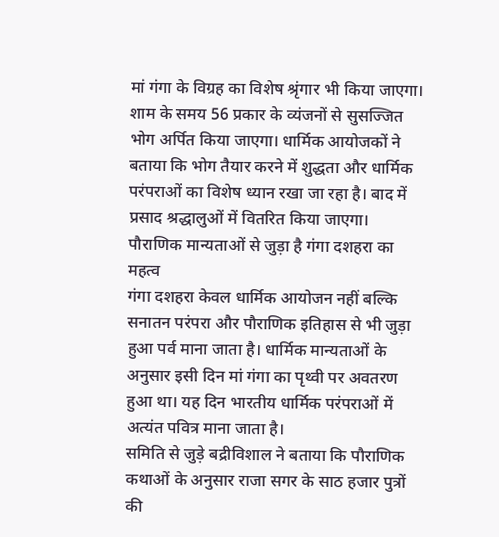मां गंगा के विग्रह का विशेष श्रृंगार भी किया जाएगा। शाम के समय 56 प्रकार के व्यंजनों से सुसज्जित भोग अर्पित किया जाएगा। धार्मिक आयोजकों ने बताया कि भोग तैयार करने में शुद्धता और धार्मिक परंपराओं का विशेष ध्यान रखा जा रहा है। बाद में प्रसाद श्रद्धालुओं में वितरित किया जाएगा।
पौराणिक मान्यताओं से जुड़ा है गंगा दशहरा का महत्व
गंगा दशहरा केवल धार्मिक आयोजन नहीं बल्कि सनातन परंपरा और पौराणिक इतिहास से भी जुड़ा हुआ पर्व माना जाता है। धार्मिक मान्यताओं के अनुसार इसी दिन मां गंगा का पृथ्वी पर अवतरण हुआ था। यह दिन भारतीय धार्मिक परंपराओं में अत्यंत पवित्र माना जाता है।
समिति से जुड़े बद्रीविशाल ने बताया कि पौराणिक कथाओं के अनुसार राजा सगर के साठ हजार पुत्रों की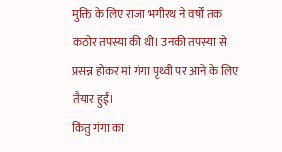मुक्ति के लिए राजा भगीरथ ने वर्षों तक कठोर तपस्या की थी। उनकी तपस्या से प्रसन्न होकर मां गंगा पृथ्वी पर आने के लिए तैयार हुईं।
किंतु गंगा का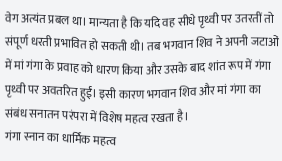वेग अत्यंत प्रबल था। मान्यता है कि यदि वह सीधे पृथ्वी पर उतरतीं तो संपूर्ण धरती प्रभावित हो सकती थी। तब भगवान शिव ने अपनी जटाओं में मां गंगा के प्रवाह को धारण किया और उसके बाद शांत रूप में गंगा पृथ्वी पर अवतरित हुईं। इसी कारण भगवान शिव और मां गंगा का संबंध सनातन परंपरा में विशेष महत्व रखता है।
गंगा स्नान का धार्मिक महत्व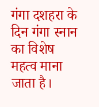गंगा दशहरा के दिन गंगा स्नान का विशेष महत्व माना जाता है।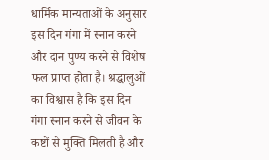धार्मिक मान्यताओं के अनुसार इस दिन गंगा में स्नान करने और दान पुण्य करने से विशेष फल प्राप्त होता है। श्रद्धालुओं का विश्वास है कि इस दिन गंगा स्नान करने से जीवन के कष्टों से मुक्ति मिलती है और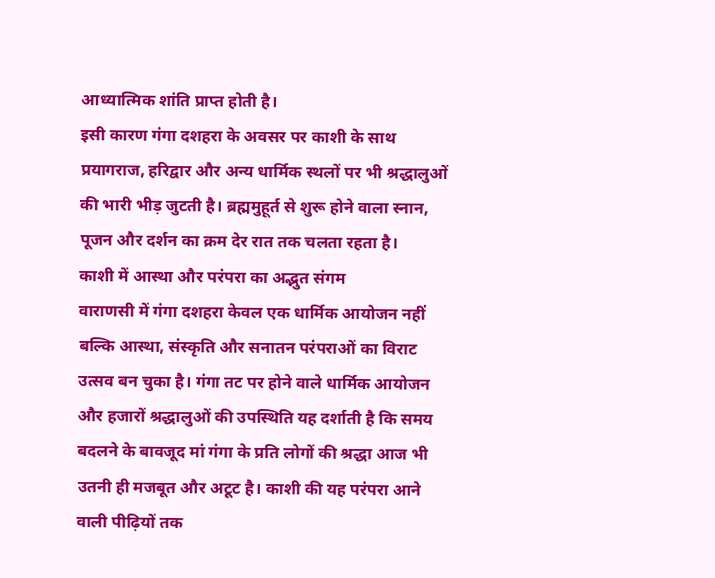आध्यात्मिक शांति प्राप्त होती है।
इसी कारण गंगा दशहरा के अवसर पर काशी के साथ प्रयागराज, हरिद्वार और अन्य धार्मिक स्थलों पर भी श्रद्धालुओं की भारी भीड़ जुटती है। ब्रह्ममुहूर्त से शुरू होने वाला स्नान, पूजन और दर्शन का क्रम देर रात तक चलता रहता है।
काशी में आस्था और परंपरा का अद्भुत संगम
वाराणसी में गंगा दशहरा केवल एक धार्मिक आयोजन नहीं बल्कि आस्था, संस्कृति और सनातन परंपराओं का विराट उत्सव बन चुका है। गंगा तट पर होने वाले धार्मिक आयोजन और हजारों श्रद्धालुओं की उपस्थिति यह दर्शाती है कि समय बदलने के बावजूद मां गंगा के प्रति लोगों की श्रद्धा आज भी उतनी ही मजबूत और अटूट है। काशी की यह परंपरा आने वाली पीढ़ियों तक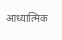आध्यात्मिक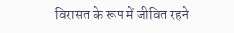विरासत के रूप में जीवित रहने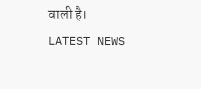वाली है।
LATEST NEWS